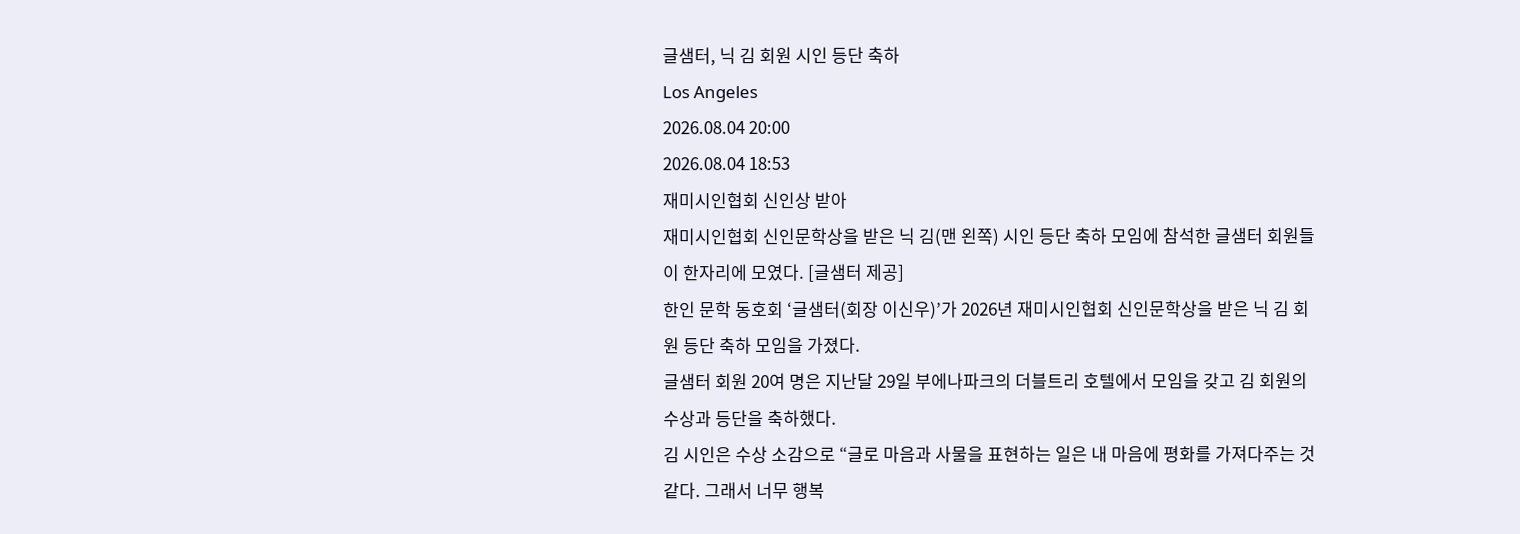글샘터, 닉 김 회원 시인 등단 축하
Los Angeles
2026.08.04 20:00
2026.08.04 18:53
재미시인협회 신인상 받아
재미시인협회 신인문학상을 받은 닉 김(맨 왼쪽) 시인 등단 축하 모임에 참석한 글샘터 회원들이 한자리에 모였다. [글샘터 제공]
한인 문학 동호회 ‘글샘터(회장 이신우)’가 2026년 재미시인협회 신인문학상을 받은 닉 김 회원 등단 축하 모임을 가졌다.
글샘터 회원 20여 명은 지난달 29일 부에나파크의 더블트리 호텔에서 모임을 갖고 김 회원의 수상과 등단을 축하했다.
김 시인은 수상 소감으로 “글로 마음과 사물을 표현하는 일은 내 마음에 평화를 가져다주는 것 같다. 그래서 너무 행복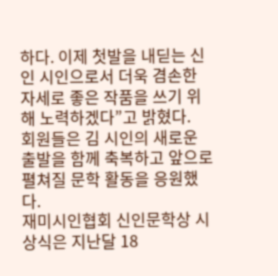하다. 이제 첫발을 내딛는 신인 시인으로서 더욱 겸손한 자세로 좋은 작품을 쓰기 위해 노력하겠다”고 밝혔다.
회원들은 김 시인의 새로운 출발을 함께 축복하고 앞으로 펼쳐질 문학 활동을 응원했다.
재미시인협회 신인문학상 시상식은 지난달 18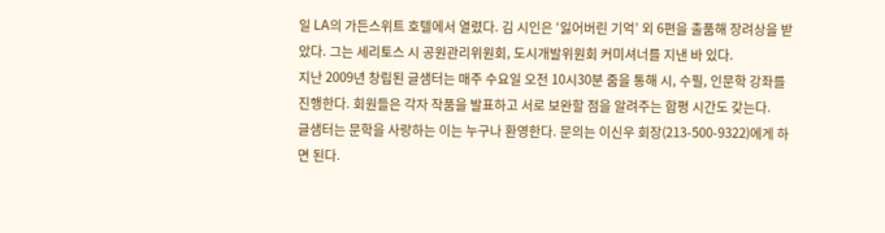일 LA의 가든스위트 호텔에서 열렸다. 김 시인은 ‘잃어버린 기억’ 외 6편을 출품해 장려상을 받았다. 그는 세리토스 시 공원관리위원회, 도시개발위원회 커미셔너를 지낸 바 있다.
지난 2009년 창립된 글샘터는 매주 수요일 오전 10시30분 줌을 통해 시, 수필, 인문학 강좌를 진행한다. 회원들은 각자 작품을 발표하고 서로 보완할 점을 알려주는 합평 시간도 갖는다.
글샘터는 문학을 사랑하는 이는 누구나 환영한다. 문의는 이신우 회장(213-500-9322)에게 하면 된다.